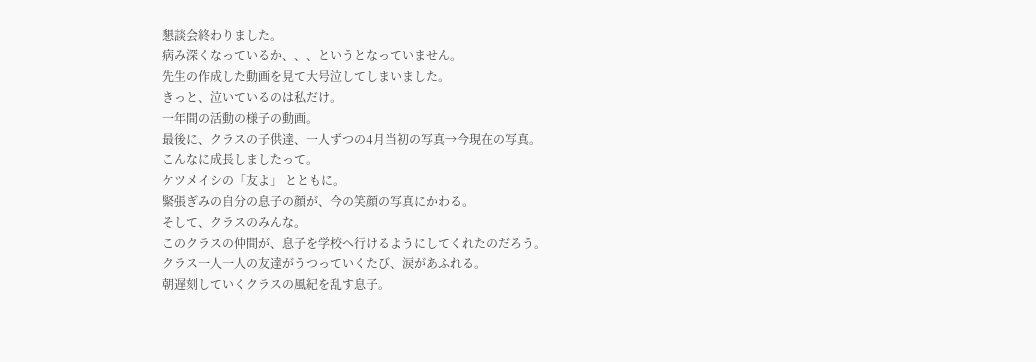懇談会終わりました。
病み深くなっているか、、、というとなっていません。
先生の作成した動画を見て大号泣してしまいました。
きっと、泣いているのは私だけ。
一年間の活動の様子の動画。
最後に、クラスの子供達、一人ずつの4月当初の写真→今現在の写真。
こんなに成長しましたって。
ケツメイシの「友よ」 とともに。
緊張ぎみの自分の息子の顔が、今の笑顔の写真にかわる。
そして、クラスのみんな。
このクラスの仲間が、息子を学校へ行けるようにしてくれたのだろう。
クラス一人一人の友達がうつっていくたび、涙があふれる。
朝遅刻していくクラスの風紀を乱す息子。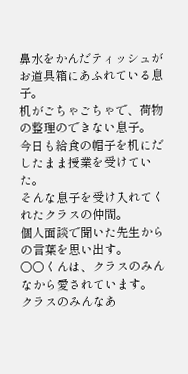鼻水をかんだティッシュがお道具箱にあふれている息子。
机がごちゃごちゃで、荷物の整理のできない息子。
今日も給食の帽子を机にだしたまま授業を受けていた。
そんな息子を受け入れてくれたクラスの仲間。
個人面談で聞いた先生からの言葉を思い出す。
〇〇くんは、クラスのみんなから愛されています。
クラスのみんなあ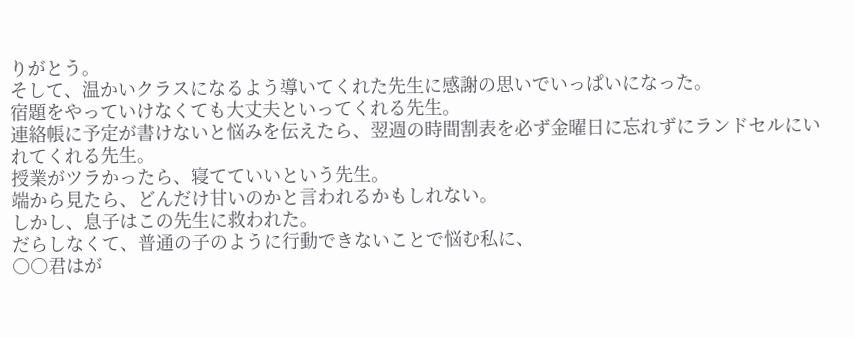りがとう。
そして、温かいクラスになるよう導いてくれた先生に感謝の思いでいっぱいになった。
宿題をやっていけなくても大丈夫といってくれる先生。
連絡帳に予定が書けないと悩みを伝えたら、翌週の時間割表を必ず金曜日に忘れずにランドセルにいれてくれる先生。
授業がツラかったら、寝てていいという先生。
端から見たら、どんだけ甘いのかと言われるかもしれない。
しかし、息子はこの先生に救われた。
だらしなくて、普通の子のように行動できないことで悩む私に、
○○君はが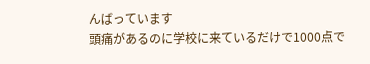んばっています
頭痛があるのに学校に来ているだけで1000点で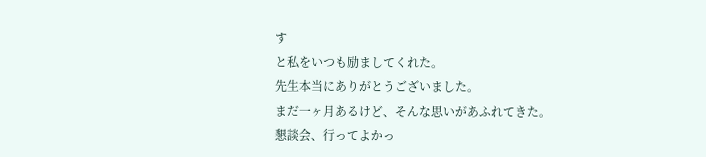す
と私をいつも励ましてくれた。
先生本当にありがとうございました。
まだ一ヶ月あるけど、そんな思いがあふれてきた。
懇談会、行ってよかっ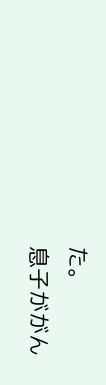た。
息子ががん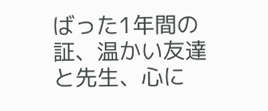ばった1年間の証、温かい友達と先生、心に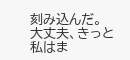刻み込んだ。
大丈夫、きっと私はま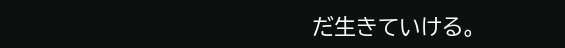だ生きていける。